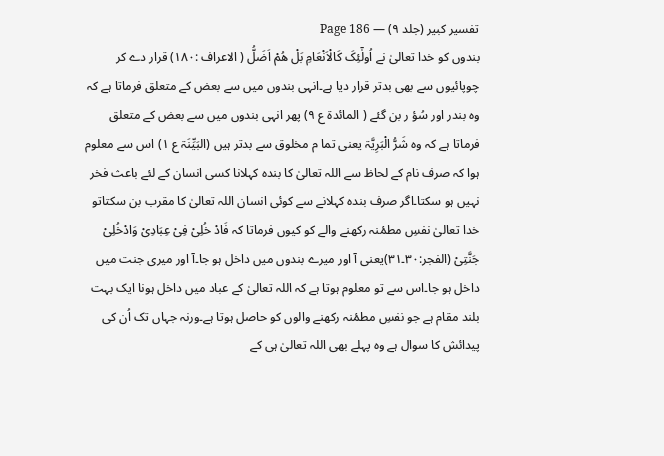تفسیر کبیر (جلد ۹) — Page 186
بندوں کو خدا تعالیٰ نے اُولٰٓئِکَ کَالْاَنْعَامِ بَلْ ھُمْ اَضَلُّ ( الاعراف :۱۸۰) قرار دے کر چوپائیوں سے بھی بدتر قرار دیا ہے۔انہی بندوں میں سے بعض کے متعلق فرماتا ہے کہ وہ بندر اور سُؤ ر بن گئے ( المائدۃ ع ۹) پھر انہی بندوں میں سے بعض کے متعلق فرماتا ہے کہ وہ شَرُّ الْبَرِیَّۃ یعنی تما م مخلوق سے بدتر ہیں (البَیِّنَۃ ع ۱) اس سے معلوم ہوا کہ صرف نام کے لحاظ سے اللہ تعالیٰ کا بندہ کہلانا کسی انسان کے لئے باعث فخر نہیں ہو سکتا۔اگر صرف بندہ کہلانے سے کوئی انسان اللہ تعالیٰ کا مقرب بن سکتاتو خدا تعالیٰ نفسِ مطمٔنہ رکھنے والے کو کیوں فرماتا کہ فَادْ خُلِیْ فِیْ عِبَادِیْ وَادْخُلِیْ جَنَّتِیْ (الفجر:۳۰۔۳۱)یعنی آ اور میرے بندوں میں داخل ہو جا۔آ اور میری جنت میں داخل ہو جا۔اس سے تو معلوم ہوتا ہے کہ اللہ تعالیٰ کے عباد میں داخل ہونا ایک بہت بلند مقام ہے جو نفسِ مطمٔنہ رکھنے والوں کو حاصل ہوتا ہے۔ورنہ جہاں تک اُن کی پیدائش کا سوال ہے وہ پہلے بھی اللہ تعالیٰ ہی کے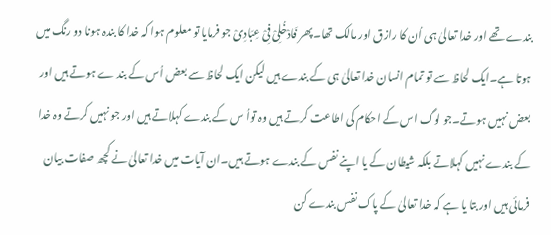بندے تھے اور خدا تعالیٰ ہی اُن کا رازق اور مالک تھا۔پھر فَادْخُلِیْ فِیْ عِبَادِیْ جو فرمایا تو معلوم ہوا کہ خدا کا بندہ ہونا دو رنگ میں ہوتا ہے۔ایک لحاظ سے تو تمام انسان خدا تعالیٰ ہی کے بندے ہیں لیکن ایک لحاظ سے بعض اُس کے بند ے ہوتے ہیں اور بعض نہیں ہوتے۔جو لوگ اس کے احکام کی اطاعت کرتے ہیں وہ تواُ س کے بندے کہلاتے ہیں اور جو نہیں کرتے وہ خدا کے بندے نہیں کہلاتے بلکہ شیطان کے یا اپنے نفس کے بندے ہوتے ہیں۔ان آیات میں خدا تعالیٰ نے کچھ صفات بیان فرمائی ہیں اور بتا یا ہے کہ خدا تعالیٰ کے پاک نفس بندے کن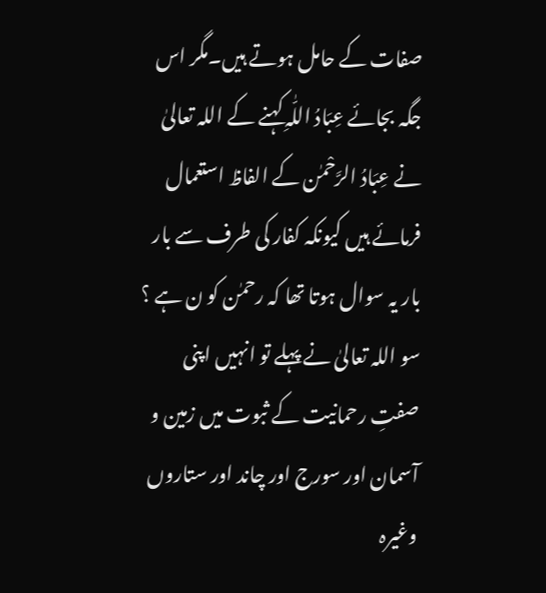صفات کے حامل ہوتے ہیں۔مگر اس جگہ بجائے عِبَادُ اللّٰہِ کہنے کے اللہ تعالیٰ نے عِبَادُ الرَّحْمٰن کے الفاظ استعمال فرمائے ہیں کیونکہ کفار کی طرف سے بار بار یہ سوال ہوتا تھا کہ رحمٰن کو ن ہے ؟ سو اللہ تعالیٰ نے پہلے تو انہیں اپنی صفتِ رحمانیت کے ثبوت میں زمین و آسمان اور سورج اور چاند اور ستاروں وغیرہ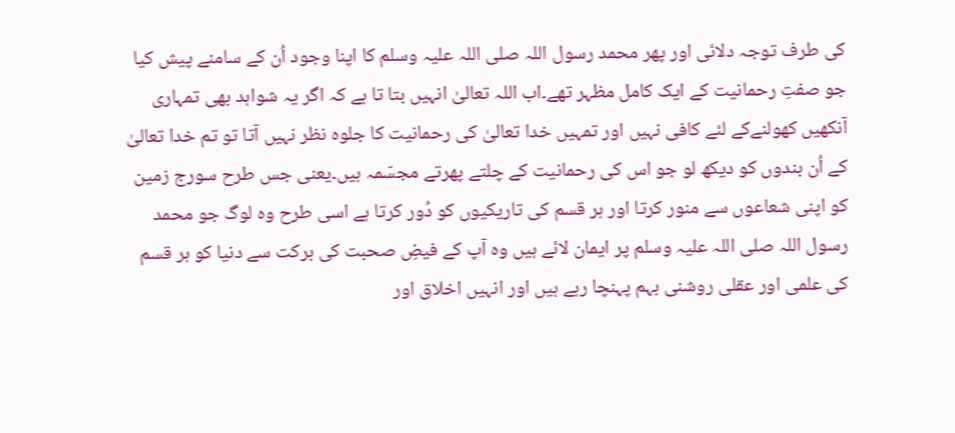کی طرف توجہ دلائی اور پھر محمد رسول اللہ صلی اللہ علیہ وسلم کا اپنا وجود اُن کے سامنے پیش کیا جو صفتِ رحمانیت کے ایک کامل مظہر تھے۔اب اللہ تعالیٰ انہیں بتا تا ہے کہ اگر یہ شواہد بھی تمہاری آنکھیں کھولنےکے لئے کافی نہیں اور تمہیں خدا تعالیٰ کی رحمانیت کا جلوہ نظر نہیں آتا تو تم خدا تعالیٰ کے اُن بندوں کو دیکھ لو جو اس کی رحمانیت کے چلتے پھرتے مجسّمہ ہیں۔یعنی جس طرح سورج زمین کو اپنی شعاعوں سے منور کرتا اور ہر قسم کی تاریکیوں کو دُور کرتا ہے اسی طرح وہ لوگ جو محمد رسول اللہ صلی اللہ علیہ وسلم پر ایمان لائے ہیں وہ آپ کے فیضِ صحبت کی برکت سے دنیا کو ہر قسم کی علمی اور عقلی روشنی بہم پہنچا رہے ہیں اور انہیں اخلاق اور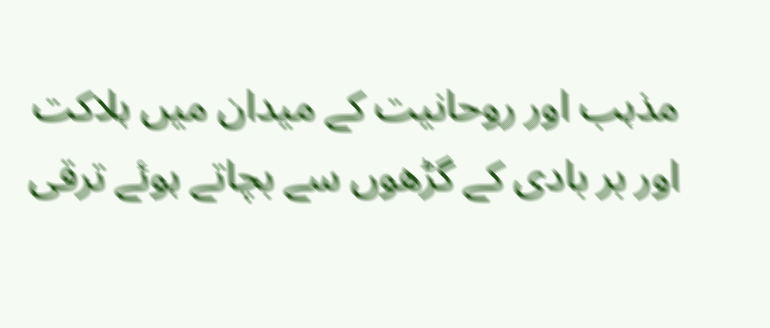مذہب اور روحانیت کے میدان میں ہلاکت اور بر بادی کے گڑھوں سے بچاتے ہوئے ترقی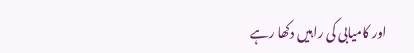اور کامیابی کی راہیں دکھا رہے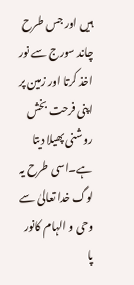ہیں اور جس طرح چاند سورج سے نور اخذ کرتا اور زمین پر اپنی فرحت بخش روشنی پھیلا دیتا ہے۔اسی طرح یہ لوگ خدا تعالیٰ سے وحی و الہام کانور پا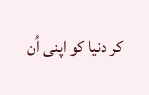کر دنیا کو اپنی اُن